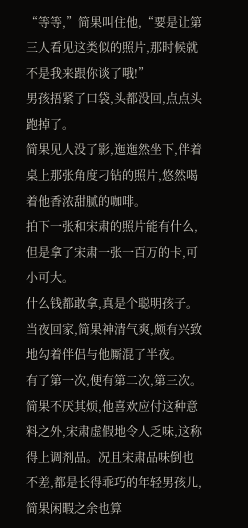“等等,”简果叫住他,“要是让第三人看见这类似的照片,那时候就不是我来跟你谈了哦!”
男孩捂紧了口袋,头都没回,点点头跑掉了。
简果见人没了影,迤迤然坐下,伴着桌上那张角度刁钻的照片,悠然喝着他香浓甜腻的咖啡。
拍下一张和宋肃的照片能有什么,但是拿了宋肃一张一百万的卡,可小可大。
什么钱都敢拿,真是个聪明孩子。
当夜回家,简果神清气爽,颇有兴致地勾着伴侣与他厮混了半夜。
有了第一次,便有第二次,第三次。简果不厌其烦,他喜欢应付这种意料之外,宋肃虚假地令人乏味,这称得上调剂品。况且宋肃品味倒也不差,都是长得乖巧的年轻男孩儿,简果闲暇之余也算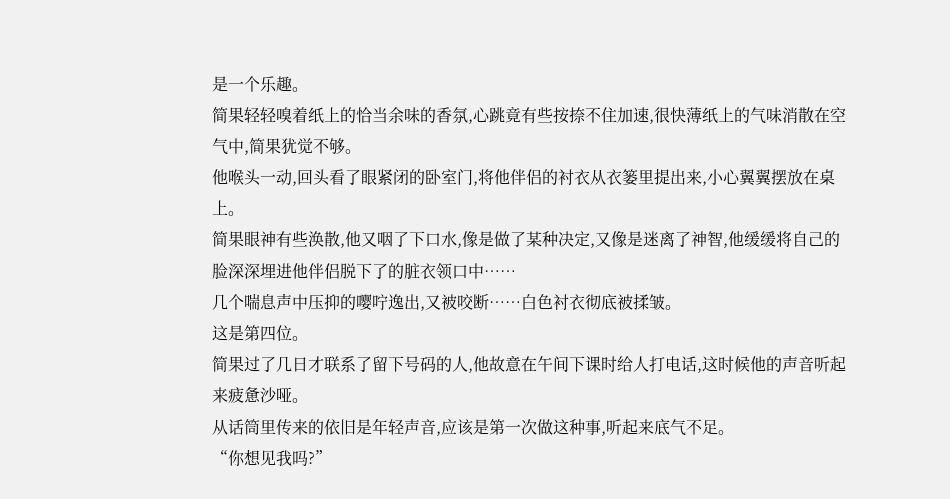是一个乐趣。
简果轻轻嗅着纸上的恰当余味的香氛,心跳竟有些按捺不住加速,很快薄纸上的气味消散在空气中,简果犹觉不够。
他喉头一动,回头看了眼紧闭的卧室门,将他伴侣的衬衣从衣篓里提出来,小心翼翼摆放在桌上。
简果眼神有些涣散,他又咽了下口水,像是做了某种决定,又像是迷离了神智,他缓缓将自己的脸深深埋进他伴侣脱下了的脏衣领口中……
几个喘息声中压抑的嘤咛逸出,又被咬断……白色衬衣彻底被揉皱。
这是第四位。
简果过了几日才联系了留下号码的人,他故意在午间下课时给人打电话,这时候他的声音听起来疲惫沙哑。
从话筒里传来的依旧是年轻声音,应该是第一次做这种事,听起来底气不足。
“你想见我吗?”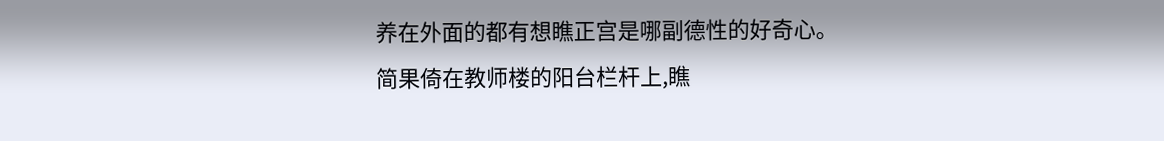养在外面的都有想瞧正宫是哪副德性的好奇心。
简果倚在教师楼的阳台栏杆上,瞧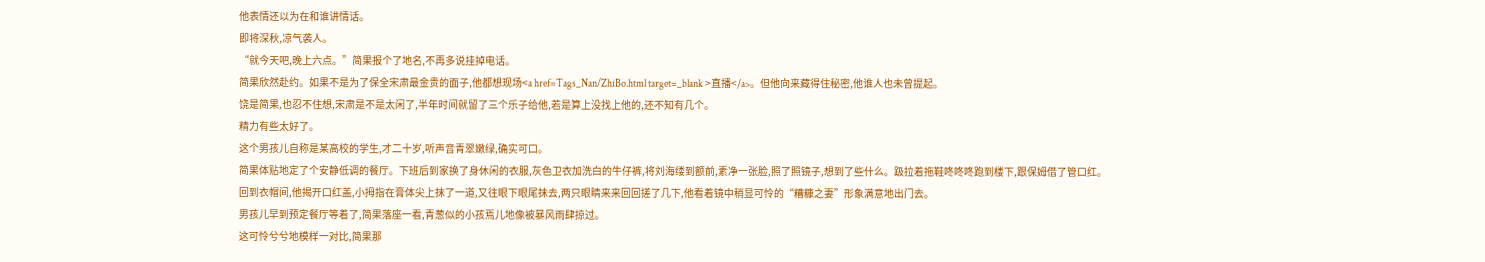他表情还以为在和谁讲情话。
即将深秋,凉气袭人。
“就今天吧,晚上六点。”简果报个了地名,不再多说挂掉电话。
简果欣然赴约。如果不是为了保全宋肃最金贵的面子,他都想现场<a href=Tags_Nan/ZhiBo.html target=_blank >直播</a>。但他向来藏得住秘密,他谁人也未曾提起。
饶是简果,也忍不住想,宋肃是不是太闲了,半年时间就留了三个乐子给他,若是算上没找上他的,还不知有几个。
精力有些太好了。
这个男孩儿自称是某高校的学生,才二十岁,听声音青翠嫩绿,确实可口。
简果体贴地定了个安静低调的餐厅。下班后到家换了身休闲的衣服,灰色卫衣加洗白的牛仔裤,将刘海缕到额前,素净一张脸,照了照镜子,想到了些什么。趿拉着拖鞋咚咚咚跑到楼下,跟保姆借了管口红。
回到衣帽间,他揭开口红盖,小拇指在膏体尖上抹了一道,又往眼下眼尾抹去,两只眼睛来来回回搓了几下,他看着镜中稍显可怜的“糟糠之妻”形象满意地出门去。
男孩儿早到预定餐厅等着了,简果落座一看,青葱似的小孩焉儿地像被暴风雨肆掠过。
这可怜兮兮地模样一对比,简果那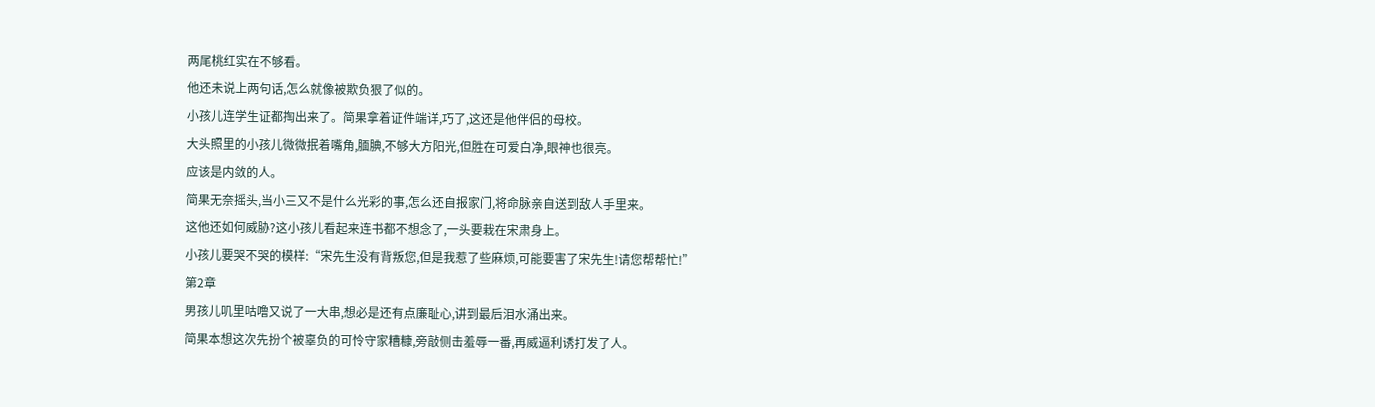两尾桃红实在不够看。
他还未说上两句话,怎么就像被欺负狠了似的。
小孩儿连学生证都掏出来了。简果拿着证件端详,巧了,这还是他伴侣的母校。
大头照里的小孩儿微微抿着嘴角,腼腆,不够大方阳光,但胜在可爱白净,眼神也很亮。
应该是内敛的人。
简果无奈摇头,当小三又不是什么光彩的事,怎么还自报家门,将命脉亲自送到敌人手里来。
这他还如何威胁?这小孩儿看起来连书都不想念了,一头要栽在宋肃身上。
小孩儿要哭不哭的模样:“宋先生没有背叛您,但是我惹了些麻烦,可能要害了宋先生!请您帮帮忙!”
第2章
男孩儿叽里咕噜又说了一大串,想必是还有点廉耻心,讲到最后泪水涌出来。
简果本想这次先扮个被辜负的可怜守家糟糠,旁敲侧击羞辱一番,再威逼利诱打发了人。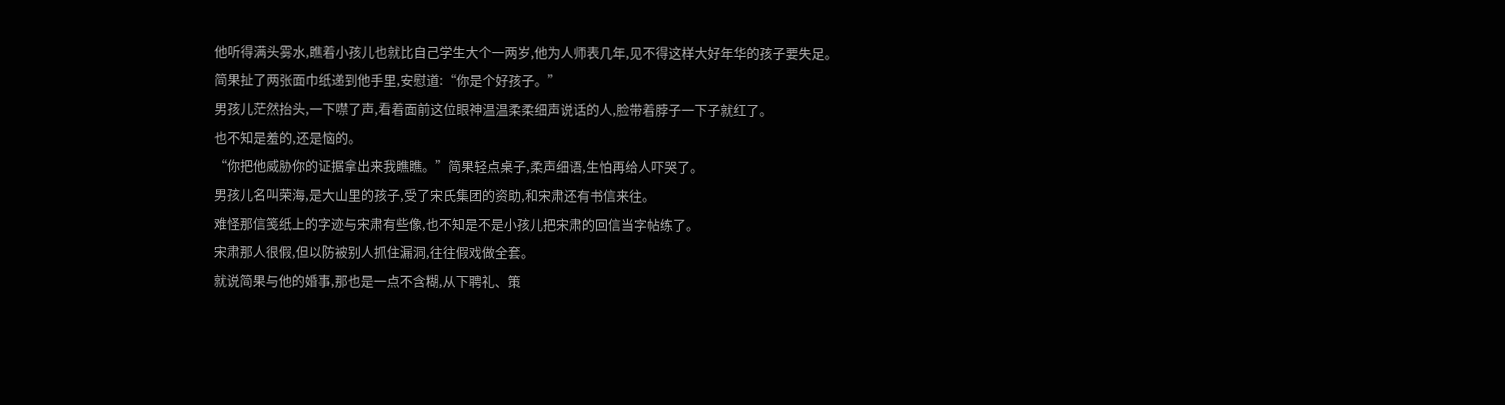他听得满头雾水,瞧着小孩儿也就比自己学生大个一两岁,他为人师表几年,见不得这样大好年华的孩子要失足。
简果扯了两张面巾纸递到他手里,安慰道:“你是个好孩子。”
男孩儿茫然抬头,一下噤了声,看着面前这位眼神温温柔柔细声说话的人,脸带着脖子一下子就红了。
也不知是羞的,还是恼的。
“你把他威胁你的证据拿出来我瞧瞧。”简果轻点桌子,柔声细语,生怕再给人吓哭了。
男孩儿名叫荣海,是大山里的孩子,受了宋氏集团的资助,和宋肃还有书信来往。
难怪那信笺纸上的字迹与宋肃有些像,也不知是不是小孩儿把宋肃的回信当字帖练了。
宋肃那人很假,但以防被别人抓住漏洞,往往假戏做全套。
就说简果与他的婚事,那也是一点不含糊,从下聘礼、策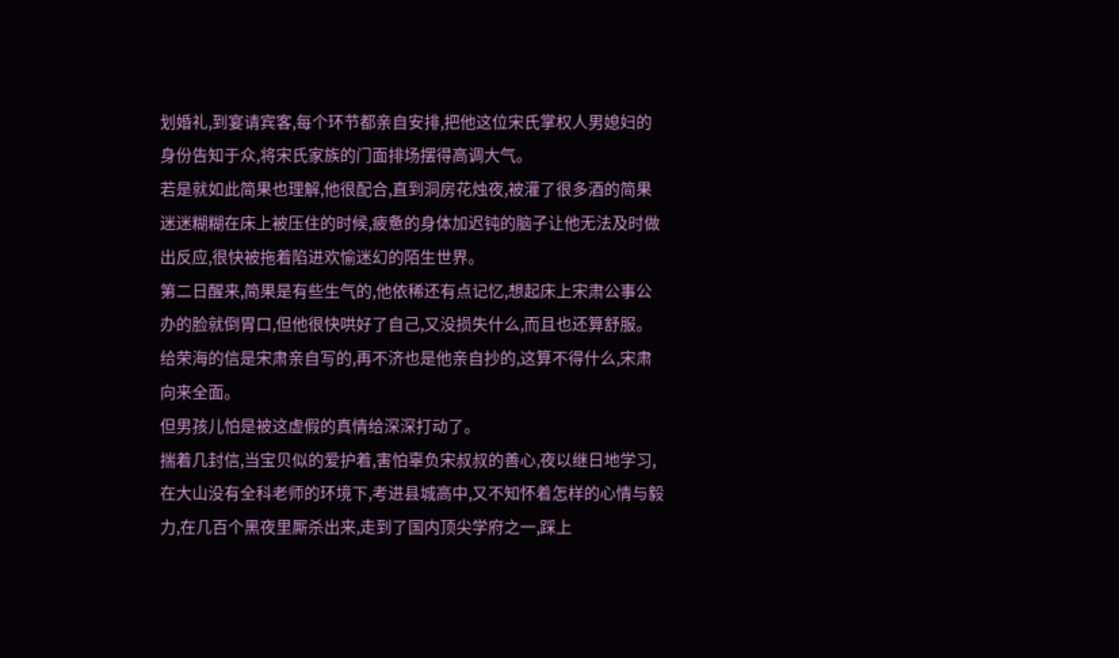划婚礼,到宴请宾客,每个环节都亲自安排,把他这位宋氏掌权人男媳妇的身份告知于众,将宋氏家族的门面排场摆得高调大气。
若是就如此简果也理解,他很配合,直到洞房花烛夜,被灌了很多酒的简果迷迷糊糊在床上被压住的时候,疲惫的身体加迟钝的脑子让他无法及时做出反应,很快被拖着陷进欢愉迷幻的陌生世界。
第二日醒来,简果是有些生气的,他依稀还有点记忆,想起床上宋肃公事公办的脸就倒胃口,但他很快哄好了自己,又没损失什么,而且也还算舒服。
给荣海的信是宋肃亲自写的,再不济也是他亲自抄的,这算不得什么,宋肃向来全面。
但男孩儿怕是被这虚假的真情给深深打动了。
揣着几封信,当宝贝似的爱护着,害怕辜负宋叔叔的善心,夜以继日地学习,在大山没有全科老师的环境下,考进县城高中,又不知怀着怎样的心情与毅力,在几百个黑夜里厮杀出来,走到了国内顶尖学府之一,踩上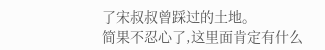了宋叔叔曾踩过的土地。
简果不忍心了,这里面肯定有什么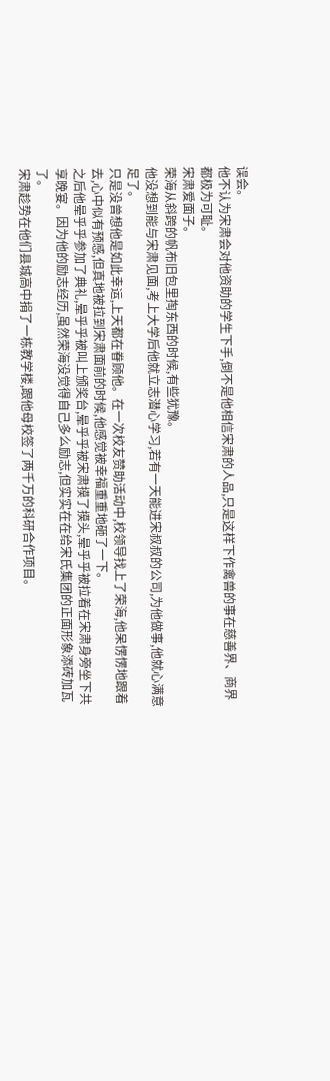误会。
他不认为宋肃会对他资助的学生下手,倒不是他相信宋肃的人品,只是这样下作禽兽的事在慈善界、商界都极为可耻。
宋肃爱面子。
荣海从斜跨的帆布旧包里掏东西的时候,有些犹豫。
他没想到能与宋肃见面,考上大学后他就立志潜心学习,若有一天能进宋叔叔的公司,为他做事,他就心满意足了。
只是没曾想他是如此幸运,上天都在眷顾他。在一次校友赞助活动中,校领导找上了荣海,他呆愣愣地跟着去,心中似有预感,但真地被拉到宋肃面前的时候,他感觉被幸福重重地砸了一下。
之后他晕乎乎参加了典礼,晕乎乎被叫上颁奖台,晕乎乎被宋肃摸了摸头,晕乎乎被拉着在宋肃身旁坐下共享晚宴。因为他的励志经历,虽然荣海没觉得自己多么励志,但实实在在给宋氏集团的正面形象添砖加瓦了。
宋肃趁势在他们县城高中捐了一栋教学楼,跟他母校签了两千万的科研合作项目。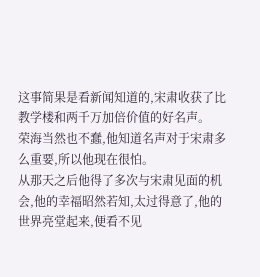这事简果是看新闻知道的,宋肃收获了比教学楼和两千万加倍价值的好名声。
荣海当然也不蠢,他知道名声对于宋肃多么重要,所以他现在很怕。
从那天之后他得了多次与宋肃见面的机会,他的幸福昭然若知,太过得意了,他的世界亮堂起来,便看不见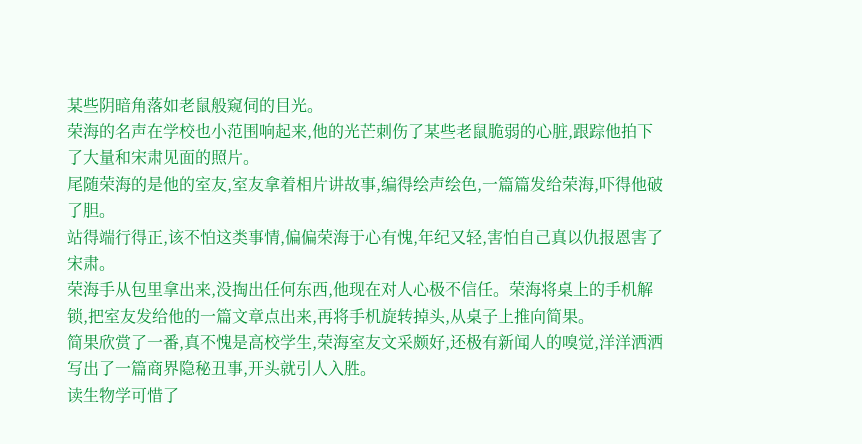某些阴暗角落如老鼠般窥伺的目光。
荣海的名声在学校也小范围响起来,他的光芒刺伤了某些老鼠脆弱的心脏,跟踪他拍下了大量和宋肃见面的照片。
尾随荣海的是他的室友,室友拿着相片讲故事,编得绘声绘色,一篇篇发给荣海,吓得他破了胆。
站得端行得正,该不怕这类事情,偏偏荣海于心有愧,年纪又轻,害怕自己真以仇报恩害了宋肃。
荣海手从包里拿出来,没掏出任何东西,他现在对人心极不信任。荣海将桌上的手机解锁,把室友发给他的一篇文章点出来,再将手机旋转掉头,从桌子上推向简果。
简果欣赏了一番,真不愧是高校学生,荣海室友文采颇好,还极有新闻人的嗅觉,洋洋洒洒写出了一篇商界隐秘丑事,开头就引人入胜。
读生物学可惜了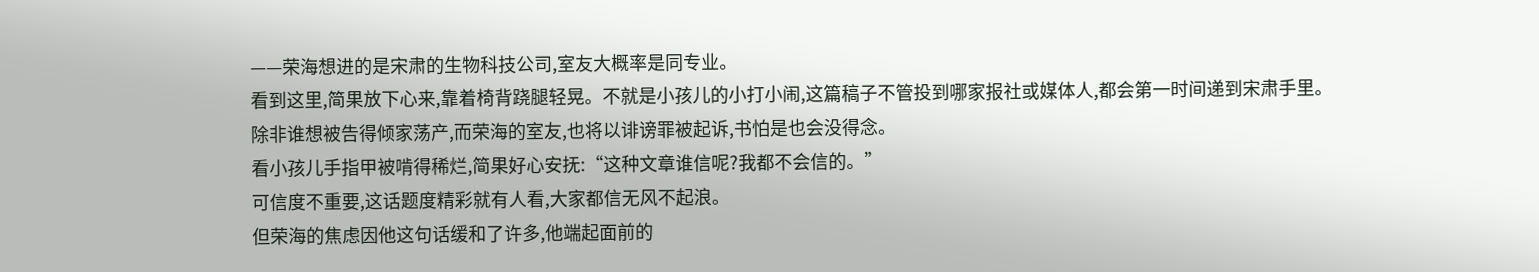——荣海想进的是宋肃的生物科技公司,室友大概率是同专业。
看到这里,简果放下心来,靠着椅背跷腿轻晃。不就是小孩儿的小打小闹,这篇稿子不管投到哪家报社或媒体人,都会第一时间递到宋肃手里。
除非谁想被告得倾家荡产,而荣海的室友,也将以诽谤罪被起诉,书怕是也会没得念。
看小孩儿手指甲被啃得稀烂,简果好心安抚:“这种文章谁信呢?我都不会信的。”
可信度不重要,这话题度精彩就有人看,大家都信无风不起浪。
但荣海的焦虑因他这句话缓和了许多,他端起面前的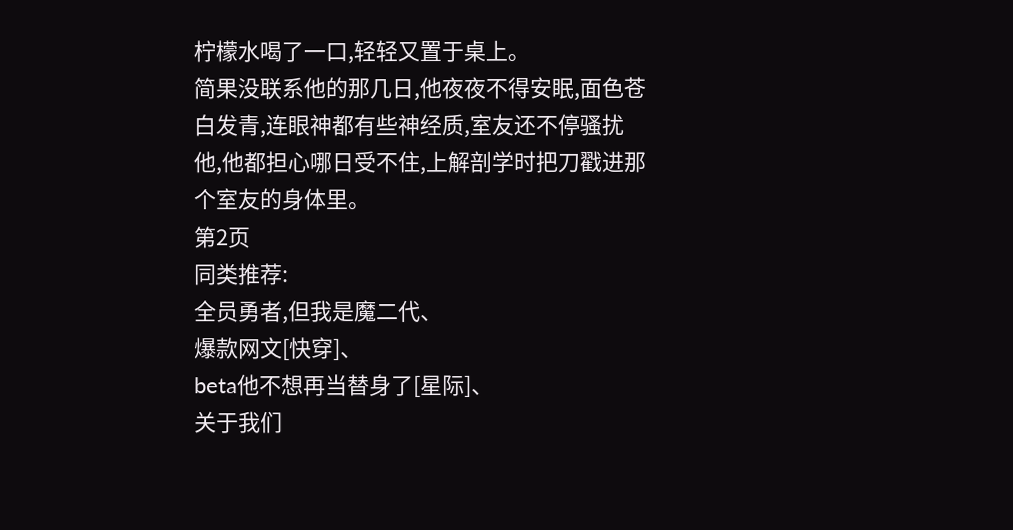柠檬水喝了一口,轻轻又置于桌上。
简果没联系他的那几日,他夜夜不得安眠,面色苍白发青,连眼神都有些神经质,室友还不停骚扰他,他都担心哪日受不住,上解剖学时把刀戳进那个室友的身体里。
第2页
同类推荐:
全员勇者,但我是魔二代、
爆款网文[快穿]、
beta他不想再当替身了[星际]、
关于我们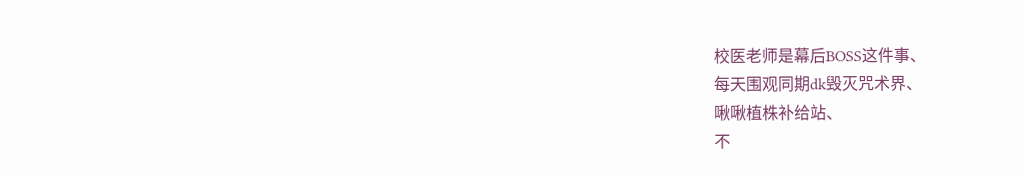校医老师是幕后BOSS这件事、
每天围观同期dk毁灭咒术界、
啾啾植株补给站、
不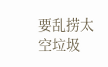要乱捞太空垃圾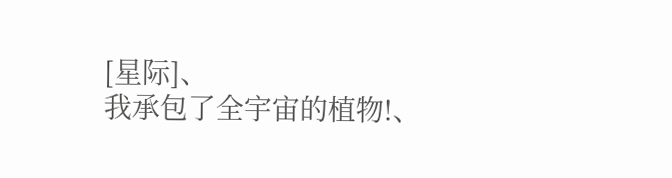[星际]、
我承包了全宇宙的植物!、